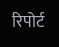रिपोर्ट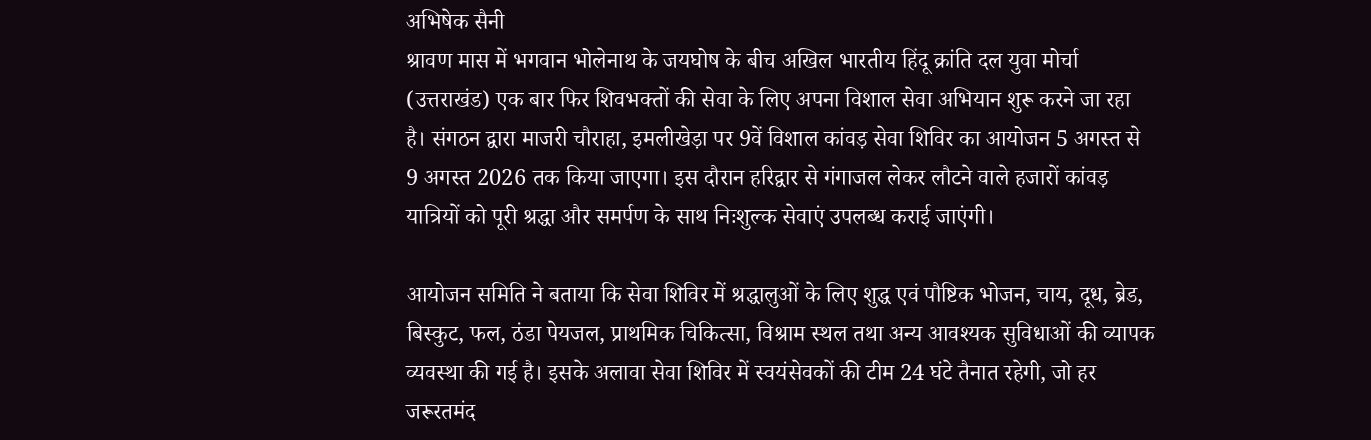अभिषेक सैनी
श्रावण मास में भगवान भोलेनाथ के जयघोष के बीच अखिल भारतीय हिंदू क्रांति दल युवा मोर्चा (उत्तराखंड) एक बार फिर शिवभक्तों की सेवा के लिए अपना विशाल सेवा अभियान शुरू करने जा रहा है। संगठन द्वारा माजरी चौराहा, इमलीखेड़ा पर 9वें विशाल कांवड़ सेवा शिविर का आयोजन 5 अगस्त से 9 अगस्त 2026 तक किया जाएगा। इस दौरान हरिद्वार से गंगाजल लेकर लौटने वाले हजारों कांवड़ यात्रियों को पूरी श्रद्धा और समर्पण के साथ निःशुल्क सेवाएं उपलब्ध कराई जाएंगी।

आयोजन समिति ने बताया कि सेवा शिविर में श्रद्धालुओं के लिए शुद्ध एवं पौष्टिक भोजन, चाय, दूध, ब्रेड, बिस्कुट, फल, ठंडा पेयजल, प्राथमिक चिकित्सा, विश्राम स्थल तथा अन्य आवश्यक सुविधाओं की व्यापक व्यवस्था की गई है। इसके अलावा सेवा शिविर में स्वयंसेवकों की टीम 24 घंटे तैनात रहेगी, जो हर जरूरतमंद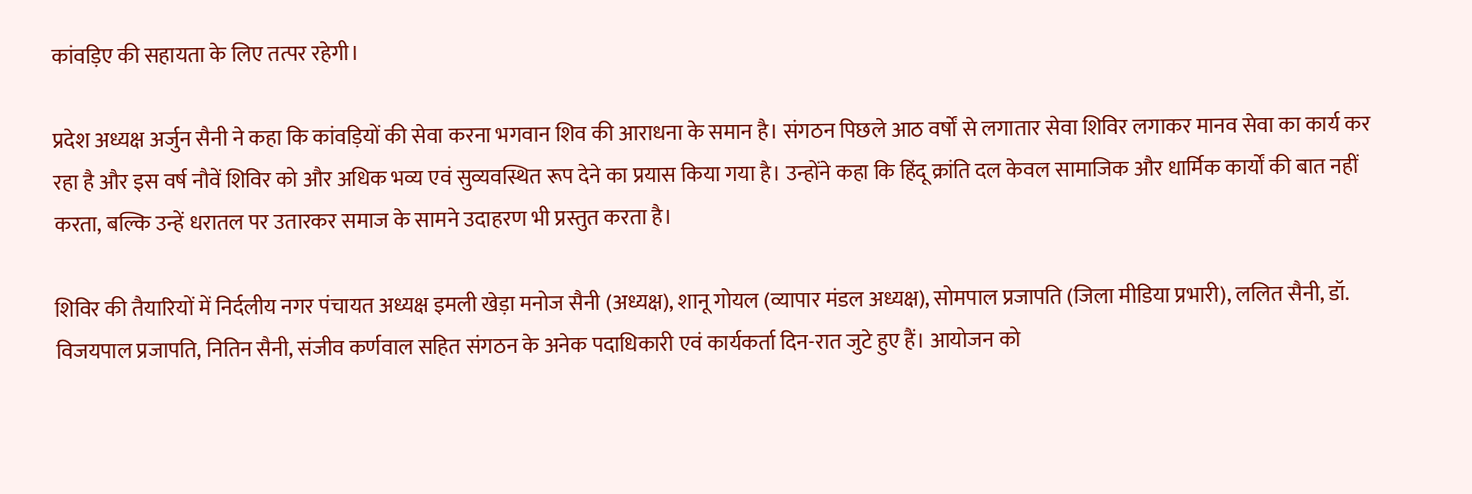कांवड़िए की सहायता के लिए तत्पर रहेगी।

प्रदेश अध्यक्ष अर्जुन सैनी ने कहा कि कांवड़ियों की सेवा करना भगवान शिव की आराधना के समान है। संगठन पिछले आठ वर्षों से लगातार सेवा शिविर लगाकर मानव सेवा का कार्य कर रहा है और इस वर्ष नौवें शिविर को और अधिक भव्य एवं सुव्यवस्थित रूप देने का प्रयास किया गया है। उन्होंने कहा कि हिंदू क्रांति दल केवल सामाजिक और धार्मिक कार्यों की बात नहीं करता, बल्कि उन्हें धरातल पर उतारकर समाज के सामने उदाहरण भी प्रस्तुत करता है।

शिविर की तैयारियों में निर्दलीय नगर पंचायत अध्यक्ष इमली खेड़ा मनोज सैनी (अध्यक्ष), शानू गोयल (व्यापार मंडल अध्यक्ष), सोमपाल प्रजापति (जिला मीडिया प्रभारी), ललित सैनी, डॉ. विजयपाल प्रजापति, नितिन सैनी, संजीव कर्णवाल सहित संगठन के अनेक पदाधिकारी एवं कार्यकर्ता दिन-रात जुटे हुए हैं। आयोजन को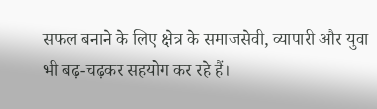सफल बनाने के लिए क्षेत्र के समाजसेवी, व्यापारी और युवा भी बढ़-चढ़कर सहयोग कर रहे हैं।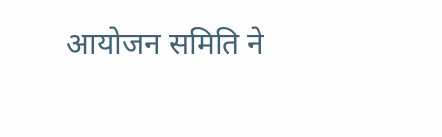आयोजन समिति ने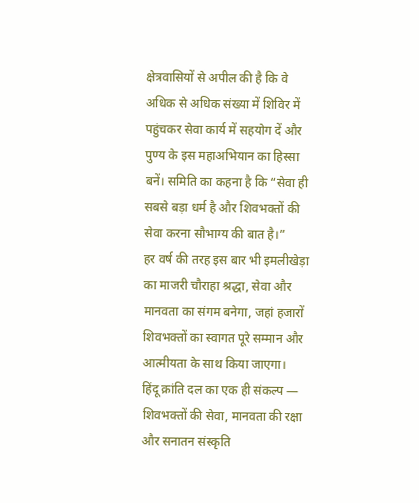क्षेत्रवासियों से अपील की है कि वे अधिक से अधिक संख्या में शिविर में पहुंचकर सेवा कार्य में सहयोग दें और पुण्य के इस महाअभियान का हिस्सा बनें। समिति का कहना है कि “सेवा ही सबसे बड़ा धर्म है और शिवभक्तों की सेवा करना सौभाग्य की बात है।”
हर वर्ष की तरह इस बार भी इमलीखेड़ा का माजरी चौराहा श्रद्धा, सेवा और मानवता का संगम बनेगा, जहां हजारों शिवभक्तों का स्वागत पूरे सम्मान और आत्मीयता के साथ किया जाएगा।
हिंदू क्रांति दल का एक ही संकल्प — शिवभक्तों की सेवा, मानवता की रक्षा और सनातन संस्कृति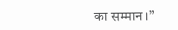का सम्मान।”